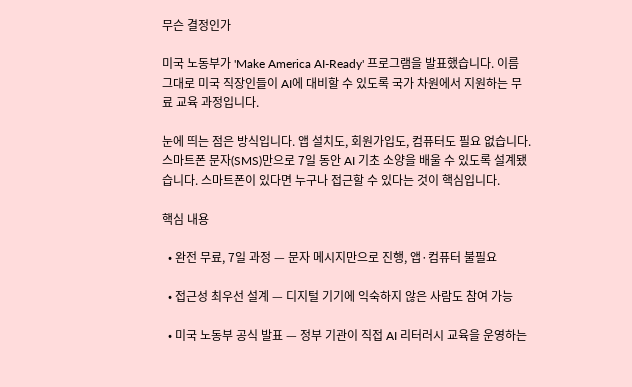무슨 결정인가

미국 노동부가 'Make America AI-Ready' 프로그램을 발표했습니다. 이름 그대로 미국 직장인들이 AI에 대비할 수 있도록 국가 차원에서 지원하는 무료 교육 과정입니다.

눈에 띄는 점은 방식입니다. 앱 설치도, 회원가입도, 컴퓨터도 필요 없습니다. 스마트폰 문자(SMS)만으로 7일 동안 AI 기초 소양을 배울 수 있도록 설계됐습니다. 스마트폰이 있다면 누구나 접근할 수 있다는 것이 핵심입니다.

핵심 내용

  • 완전 무료, 7일 과정 — 문자 메시지만으로 진행, 앱·컴퓨터 불필요

  • 접근성 최우선 설계 — 디지털 기기에 익숙하지 않은 사람도 참여 가능

  • 미국 노동부 공식 발표 — 정부 기관이 직접 AI 리터러시 교육을 운영하는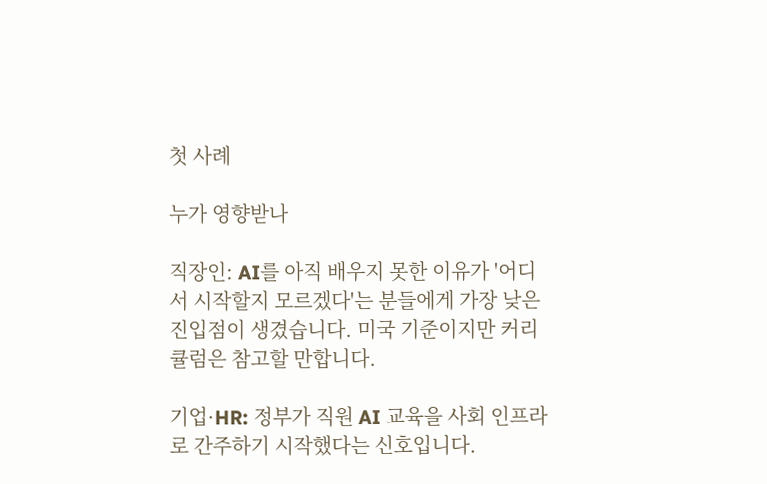첫 사례

누가 영향받나

직장인: AI를 아직 배우지 못한 이유가 '어디서 시작할지 모르겠다'는 분들에게 가장 낮은 진입점이 생겼습니다. 미국 기준이지만 커리큘럼은 참고할 만합니다.

기업·HR: 정부가 직원 AI 교육을 사회 인프라로 간주하기 시작했다는 신호입니다.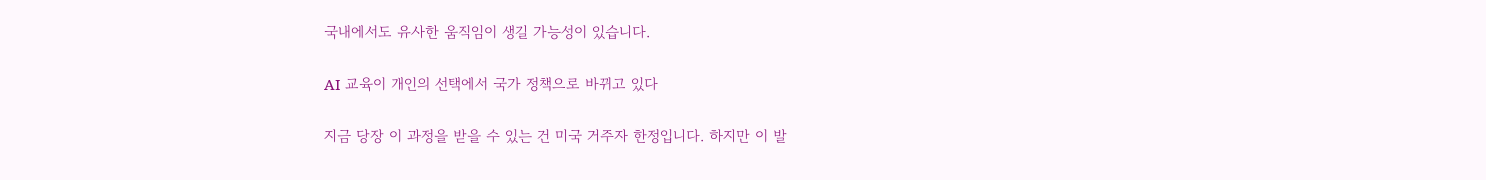국내에서도 유사한 움직임이 생길 가능성이 있습니다.

AI 교육이 개인의 선택에서 국가 정책으로 바뀌고 있다

지금 당장 이 과정을 받을 수 있는 건 미국 거주자 한정입니다. 하지만 이 발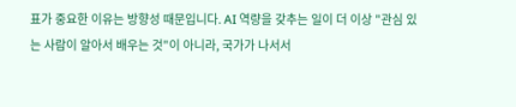표가 중요한 이유는 방향성 때문입니다. AI 역량을 갖추는 일이 더 이상 "관심 있는 사람이 알아서 배우는 것"이 아니라, 국가가 나서서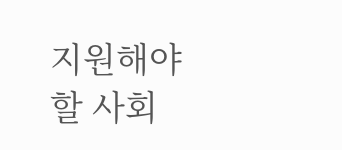지원해야 할 사회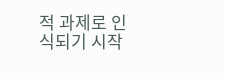적 과제로 인식되기 시작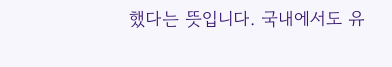했다는 뜻입니다. 국내에서도 유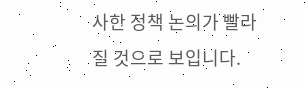사한 정책 논의가 빨라질 것으로 보입니다.